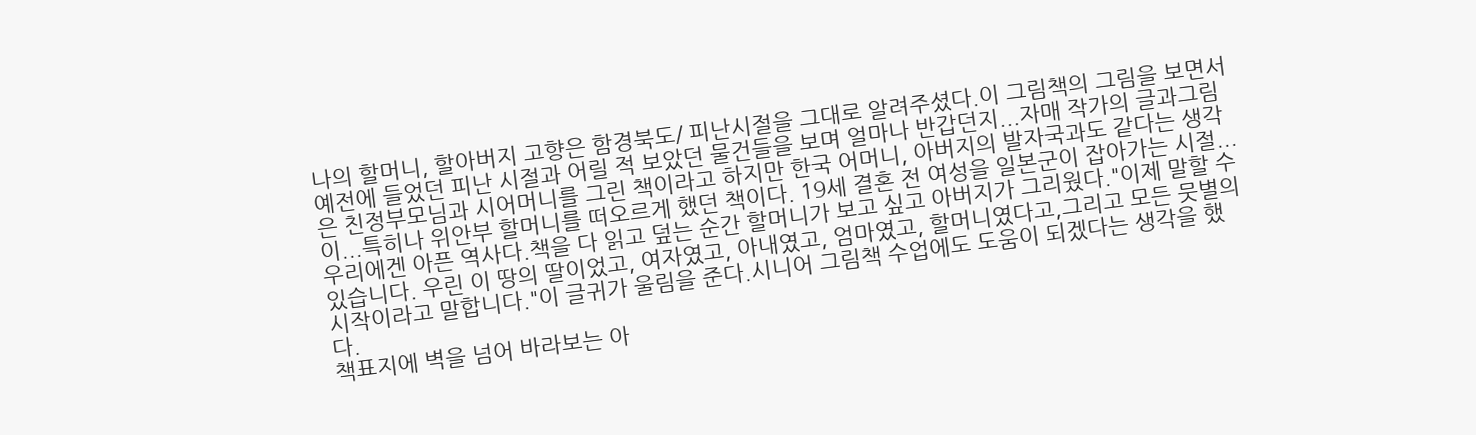나의 할머니, 할아버지 고향은 함경북도/ 피난시절을 그대로 알려주셨다.이 그림책의 그림을 보면서 예전에 들었던 피난 시절과 어릴 적 보았던 물건들을 보며 얼마나 반갑던지...자매 작가의 글과그림은 친정부모님과 시어머니를 그린 책이라고 하지만 한국 어머니, 아버지의 발자국과도 같다는 생각이...특히나 위안부 할머니를 떠오르게 했던 책이다. 19세 결혼 전 여성을 일본군이 잡아가는 시절...우리에겐 아픈 역사다.책을 다 읽고 덮는 순간 할머니가 보고 싶고 아버지가 그리웠다."이제 말할 수 있습니다. 우린 이 땅의 딸이었고, 여자였고, 아내였고, 엄마였고, 할머니였다고,그리고 모든 뭇별의 시작이라고 말합니다."이 글귀가 울림을 준다.시니어 그림책 수업에도 도움이 되겠다는 생각을 했다.
책표지에 벽을 넘어 바라보는 아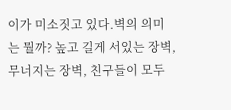이가 미소짓고 있다.벽의 의미는 뭘까? 높고 길게 서있는 장벽, 무너지는 장벽, 친구들이 모두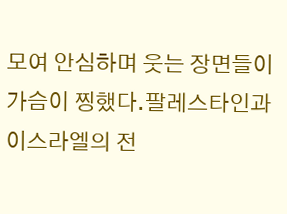모여 안심하며 웃는 장면들이 가슴이 찡했다.팔레스타인과 이스라엘의 전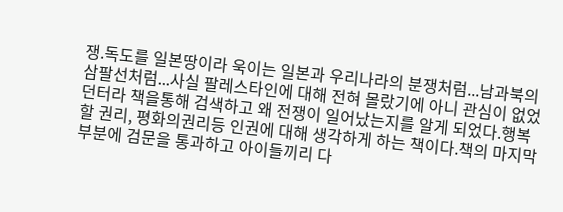쟁.독도를 일본땅이라 욱이는 일본과 우리나라의 분쟁처럼...남과북의 삼팔선처럼...사실 팔레스타인에 대해 전혀 몰랐기에 아니 관심이 없었던터라 책을통해 검색하고 왜 전쟁이 일어났는지를 알게 되었다.행복할 권리, 평화의권리등 인권에 대해 생각하게 하는 책이다.책의 마지막 부분에 검문을 통과하고 아이들끼리 다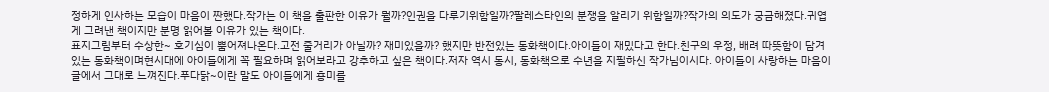정하게 인사하는 모습이 마음이 짠했다.작가는 이 책을 출판한 이유가 뭘까?인권을 다루기위함일까?팔레스타인의 분쟁을 알리기 위함일까?작가의 의도가 궁금해졌다.귀엽게 그려낸 책이지만 분명 읽어볼 이유가 있는 책이다.
표지그림부터 수상한~ 호기심이 뿜어져나온다.고전 줄거리가 아닐까? 재미있을까? 했지만 반전있는 동화책이다.아이들이 재밌다고 한다.친구의 우정, 배려 따뜻함이 담겨 있는 동화책이며현시대에 아이들에게 꼭 필요하며 읽어보라고 강추하고 싶은 책이다.저자 역시 동시, 동화책으로 수년을 지필하신 작가님이시다. 아이들이 사랑하는 마음이 글에서 그대로 느껴진다.푸다닭~이란 말도 아이들에게 흥미를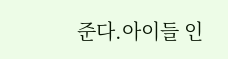준다.아이들 인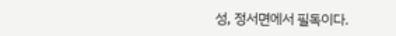성, 정서면에서 필독이다.